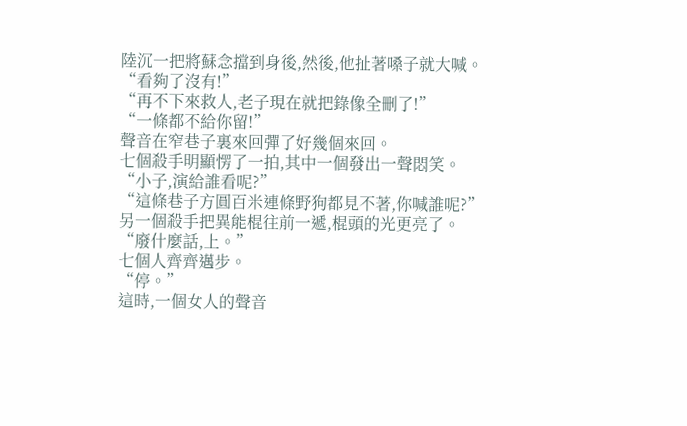陸沉一把將蘇念擋到身後,然後,他扯著嗓子就大喊。
“看夠了沒有!”
“再不下來救人,老子現在就把錄像全刪了!”
“一條都不給你留!”
聲音在窄巷子裏來回彈了好幾個來回。
七個殺手明顯愣了一拍,其中一個發出一聲悶笑。
“小子,演給誰看呢?”
“這條巷子方圓百米連條野狗都見不著,你喊誰呢?”
另一個殺手把異能棍往前一遞,棍頭的光更亮了。
“廢什麼話,上。”
七個人齊齊邁步。
“停。”
這時,一個女人的聲音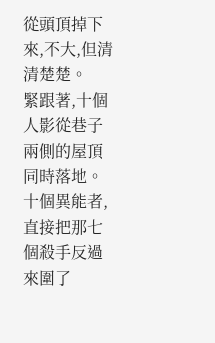從頭頂掉下來,不大,但清清楚楚。
緊跟著,十個人影從巷子兩側的屋頂同時落地。
十個異能者,直接把那七個殺手反過來圍了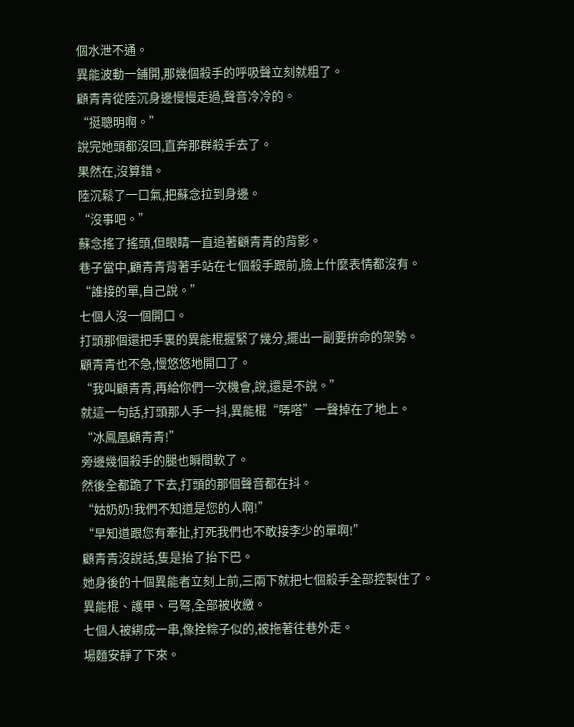個水泄不通。
異能波動一鋪開,那幾個殺手的呼吸聲立刻就粗了。
顧青青從陸沉身邊慢慢走過,聲音冷冷的。
“挺聰明啊。”
說完她頭都沒回,直奔那群殺手去了。
果然在,沒算錯。
陸沉鬆了一口氣,把蘇念拉到身邊。
“沒事吧。”
蘇念搖了搖頭,但眼睛一直追著顧青青的背影。
巷子當中,顧青青背著手站在七個殺手跟前,臉上什麼表情都沒有。
“誰接的單,自己說。”
七個人沒一個開口。
打頭那個還把手裏的異能棍握緊了幾分,擺出一副要拚命的架勢。
顧青青也不急,慢悠悠地開口了。
“我叫顧青青,再給你們一次機會,說,還是不說。”
就這一句話,打頭那人手一抖,異能棍“哢嗒”一聲掉在了地上。
“冰鳳凰顧青青!”
旁邊幾個殺手的腿也瞬間軟了。
然後全都跪了下去,打頭的那個聲音都在抖。
“姑奶奶!我們不知道是您的人啊!”
“早知道跟您有牽扯,打死我們也不敢接李少的單啊!”
顧青青沒說話,隻是抬了抬下巴。
她身後的十個異能者立刻上前,三兩下就把七個殺手全部控製住了。
異能棍、護甲、弓弩,全部被收繳。
七個人被綁成一串,像拴粽子似的,被拖著往巷外走。
場麵安靜了下來。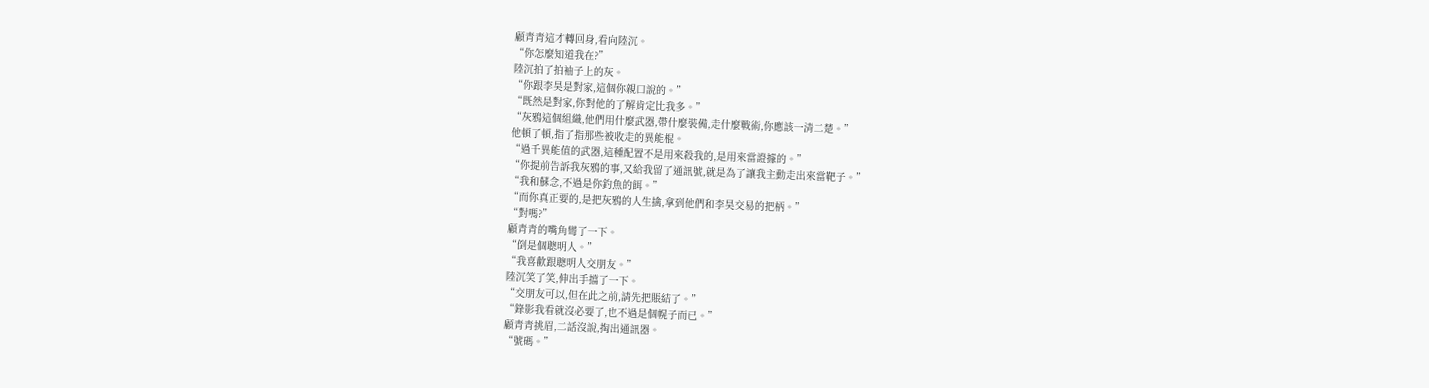顧青青這才轉回身,看向陸沉。
“你怎麼知道我在?”
陸沉拍了拍袖子上的灰。
“你跟李昊是對家,這個你親口說的。”
“既然是對家,你對他的了解肯定比我多。”
“灰鴉這個組織,他們用什麼武器,帶什麼裝備,走什麼戰術,你應該一清二楚。”
他頓了頓,指了指那些被收走的異能棍。
“過千異能值的武器,這種配置不是用來殺我的,是用來當證據的。”
“你提前告訴我灰鴉的事,又給我留了通訊號,就是為了讓我主動走出來當靶子。”
“我和蘇念,不過是你釣魚的餌。”
“而你真正要的,是把灰鴉的人生擒,拿到他們和李昊交易的把柄。”
“對嗎?”
顧青青的嘴角彎了一下。
“倒是個聰明人。”
“我喜歡跟聰明人交朋友。”
陸沉笑了笑,伸出手擋了一下。
“交朋友可以,但在此之前,請先把賬結了。”
“錄影我看就沒必要了,也不過是個幌子而已。”
顧青青挑眉,二話沒說,掏出通訊器。
“號碼。”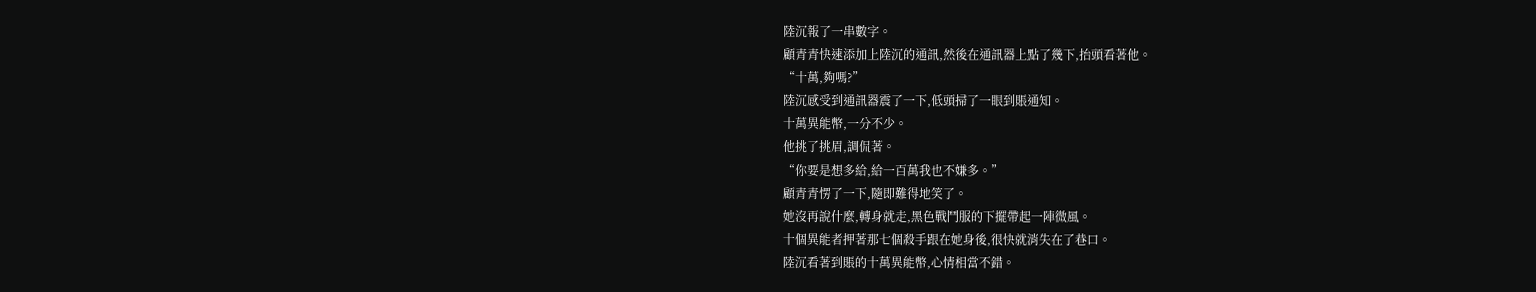陸沉報了一串數字。
顧青青快速添加上陸沉的通訊,然後在通訊器上點了幾下,抬頭看著他。
“十萬,夠嗎?”
陸沉感受到通訊器震了一下,低頭掃了一眼到賬通知。
十萬異能幣,一分不少。
他挑了挑眉,調侃著。
“你要是想多給,給一百萬我也不嫌多。”
顧青青愣了一下,隨即難得地笑了。
她沒再說什麼,轉身就走,黑色戰鬥服的下擺帶起一陣微風。
十個異能者押著那七個殺手跟在她身後,很快就消失在了巷口。
陸沉看著到賬的十萬異能幣,心情相當不錯。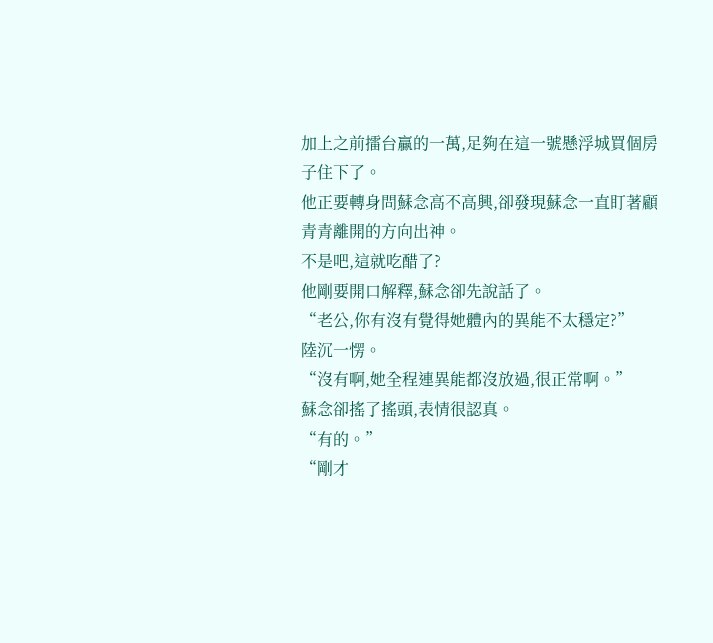加上之前擂台贏的一萬,足夠在這一號懸浮城買個房子住下了。
他正要轉身問蘇念高不高興,卻發現蘇念一直盯著顧青青離開的方向出神。
不是吧,這就吃醋了?
他剛要開口解釋,蘇念卻先說話了。
“老公,你有沒有覺得她體內的異能不太穩定?”
陸沉一愣。
“沒有啊,她全程連異能都沒放過,很正常啊。”
蘇念卻搖了搖頭,表情很認真。
“有的。”
“剛才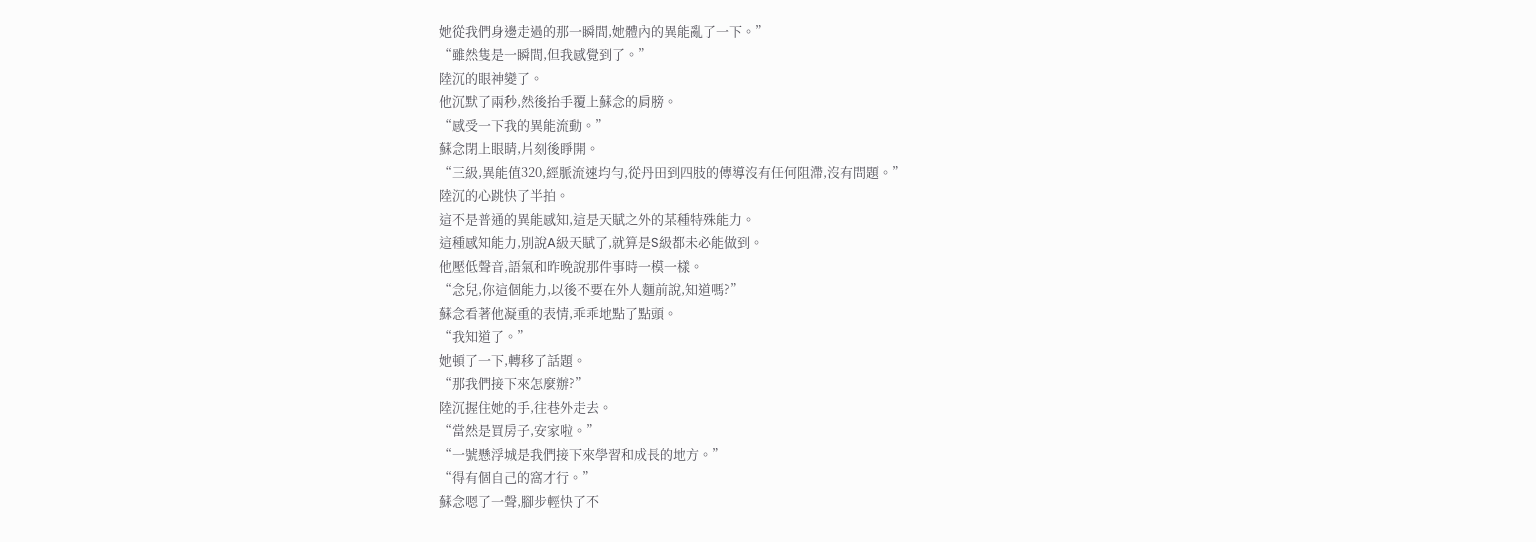她從我們身邊走過的那一瞬間,她體內的異能亂了一下。”
“雖然隻是一瞬間,但我感覺到了。”
陸沉的眼神變了。
他沉默了兩秒,然後抬手覆上蘇念的肩膀。
“感受一下我的異能流動。”
蘇念閉上眼睛,片刻後睜開。
“三級,異能值320,經脈流速均勻,從丹田到四肢的傳導沒有任何阻滯,沒有問題。”
陸沉的心跳快了半拍。
這不是普通的異能感知,這是天賦之外的某種特殊能力。
這種感知能力,別說A級天賦了,就算是S級都未必能做到。
他壓低聲音,語氣和昨晚說那件事時一模一樣。
“念兒,你這個能力,以後不要在外人麵前說,知道嗎?”
蘇念看著他凝重的表情,乖乖地點了點頭。
“我知道了。”
她頓了一下,轉移了話題。
“那我們接下來怎麼辦?”
陸沉握住她的手,往巷外走去。
“當然是買房子,安家啦。”
“一號懸浮城是我們接下來學習和成長的地方。”
“得有個自己的窩才行。”
蘇念嗯了一聲,腳步輕快了不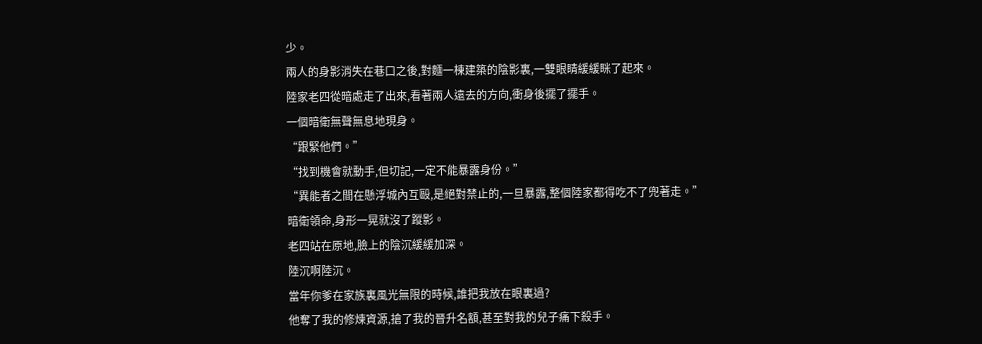少。
兩人的身影消失在巷口之後,對麵一棟建築的陰影裏,一雙眼睛緩緩眯了起來。
陸家老四從暗處走了出來,看著兩人遠去的方向,衝身後擺了擺手。
一個暗衛無聲無息地現身。
“跟緊他們。”
“找到機會就動手,但切記,一定不能暴露身份。”
“異能者之間在懸浮城內互毆,是絕對禁止的,一旦暴露,整個陸家都得吃不了兜著走。”
暗衛領命,身形一晃就沒了蹤影。
老四站在原地,臉上的陰沉緩緩加深。
陸沉啊陸沉。
當年你爹在家族裏風光無限的時候,誰把我放在眼裏過?
他奪了我的修煉資源,搶了我的晉升名額,甚至對我的兒子痛下殺手。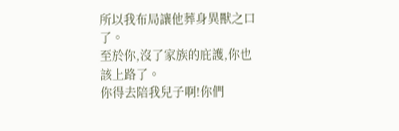所以我布局讓他葬身異獸之口了。
至於你,沒了家族的庇護,你也該上路了。
你得去陪我兒子啊!你們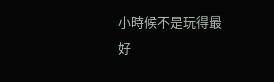小時候不是玩得最好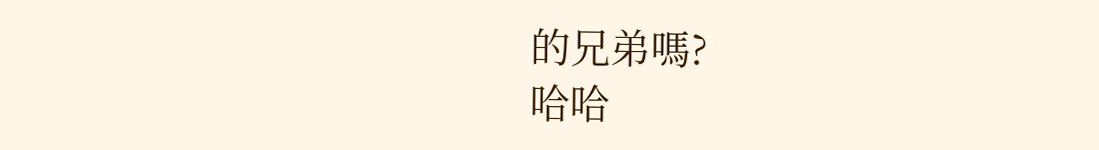的兄弟嗎?
哈哈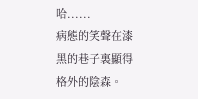哈......
病態的笑聲在漆黑的巷子裏顯得格外的陰森。